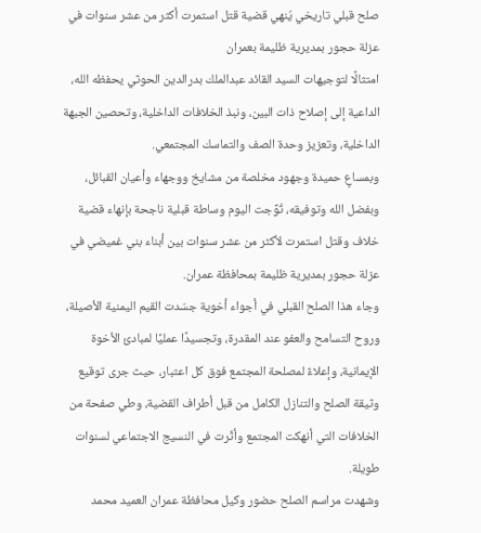صلح قبلي تاريخي يُنهي قضية قتل استمرت أكثر من عشر سنوات في عزلة حجور بمديرية ظليمة بعمران
امتثالًا لتوجيهات السيد القائد عبدالملك بدرالدين الحوثي يحفظه الله، الداعية إلى إصلاح ذات البين، ونبذ الخلافات الداخلية، وتحصين الجبهة الداخلية، وتعزيز وحدة الصف والتماسك المجتمعي.
وبمساعٍ حميدة وجهود مخلصة من مشايخ ووجهاء وأعيان القبائل، وبفضل الله وتوفيقه، تُوِّجت اليوم وساطة قبلية ناجحة بإنهاء قضية خلاف وقتل استمرت لأكثر من عشر سنوات بين أبناء بني غميضي في عزلة حجور بمديرية ظليمة بمحافظة عمران.
وجاء هذا الصلح القبلي في أجواء أخوية جسّدت القيم اليمنية الأصيلة، وروح التسامح والعفو عند المقدرة، وتجسيدًا عمليًا لمبادئ الأخوة الإيمانية، وإعلاءً لمصلحة المجتمع فوق كل اعتبار، حيث جرى توقيع وثيقة الصلح والتنازل الكامل من قبل أطراف القضية، وطي صفحة من الخلافات التي أنهكت المجتمع وأثّرت في النسيج الاجتماعي لسنوات طويلة.
وشهدت مراسم الصلح حضور وكيل محافظة عمران العميد محمد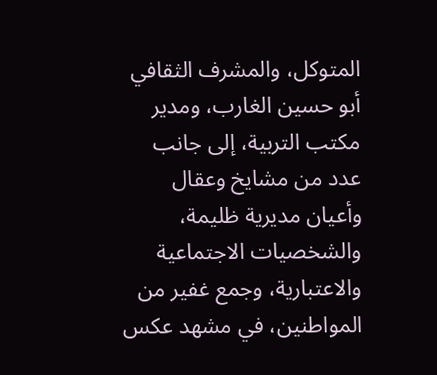المتوكل، والمشرف الثقافي أبو حسين الغارب، ومدير مكتب التربية، إلى جانب عدد من مشايخ وعقال وأعيان مديرية ظليمة، والشخصيات الاجتماعية والاعتبارية، وجمع غفير من المواطنين، في مشهد عكس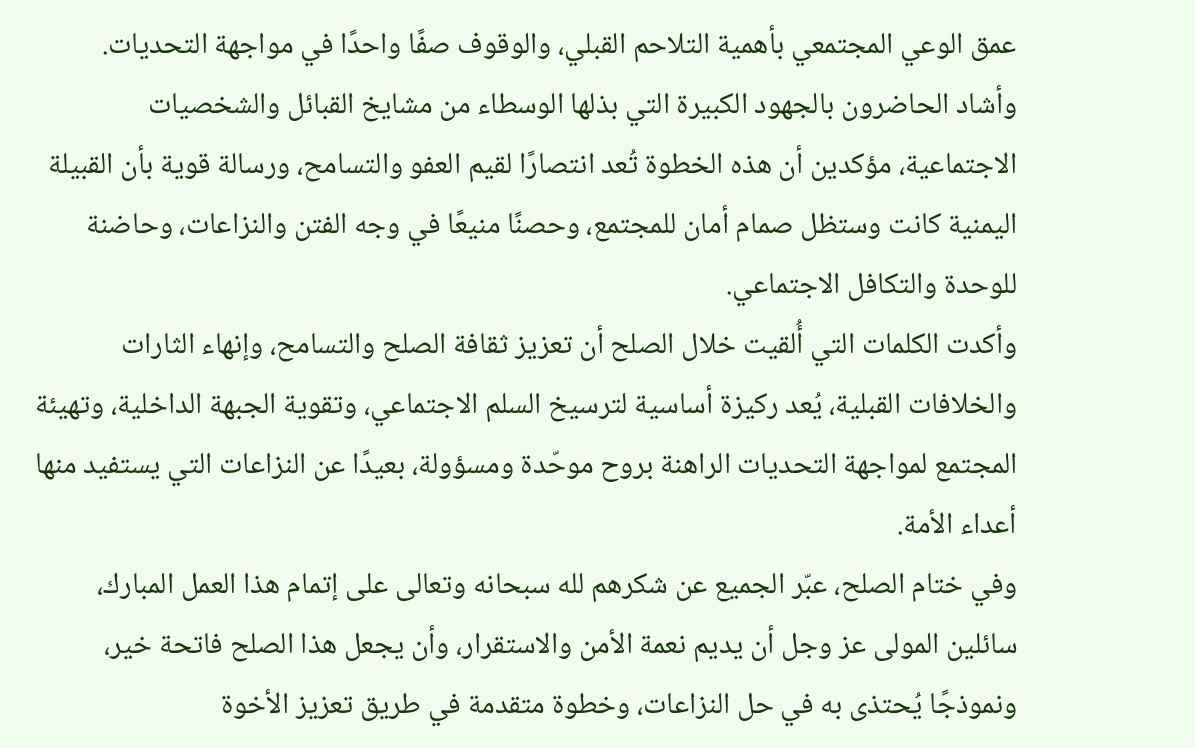عمق الوعي المجتمعي بأهمية التلاحم القبلي، والوقوف صفًا واحدًا في مواجهة التحديات.
وأشاد الحاضرون بالجهود الكبيرة التي بذلها الوسطاء من مشايخ القبائل والشخصيات الاجتماعية، مؤكدين أن هذه الخطوة تُعد انتصارًا لقيم العفو والتسامح، ورسالة قوية بأن القبيلة اليمنية كانت وستظل صمام أمان للمجتمع، وحصنًا منيعًا في وجه الفتن والنزاعات، وحاضنة للوحدة والتكافل الاجتماعي.
وأكدت الكلمات التي أُلقيت خلال الصلح أن تعزيز ثقافة الصلح والتسامح، وإنهاء الثارات والخلافات القبلية، يُعد ركيزة أساسية لترسيخ السلم الاجتماعي، وتقوية الجبهة الداخلية، وتهيئة المجتمع لمواجهة التحديات الراهنة بروح موحّدة ومسؤولة، بعيدًا عن النزاعات التي يستفيد منها أعداء الأمة.
وفي ختام الصلح، عبّر الجميع عن شكرهم لله سبحانه وتعالى على إتمام هذا العمل المبارك، سائلين المولى عز وجل أن يديم نعمة الأمن والاستقرار، وأن يجعل هذا الصلح فاتحة خير، ونموذجًا يُحتذى به في حل النزاعات، وخطوة متقدمة في طريق تعزيز الأخوة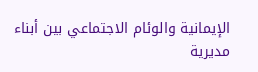الإيمانية والوئام الاجتماعي بين أبناء مديرية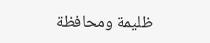ظليمة ومحافظة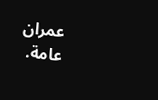عمران عامة.